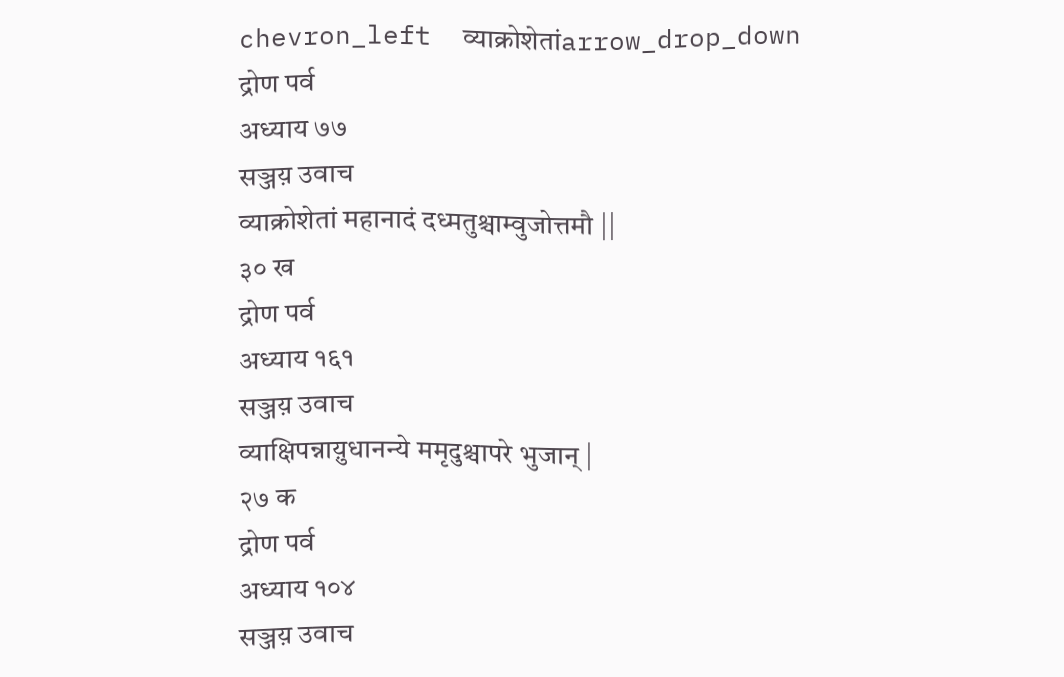chevron_left  व्याक्रोशेतांarrow_drop_down
द्रोण पर्व
अध्याय ७७
सञ्जय़ उवाच
व्याक्रोशेतां महानादं दध्मतुश्चाम्वुजोत्तमौ ||
३० ख
द्रोण पर्व
अध्याय १६१
सञ्जय़ उवाच
व्याक्षिपन्नाय़ुधानन्ये ममृदुश्चापरे भुजान् |
२७ क
द्रोण पर्व
अध्याय १०४
सञ्जय़ उवाच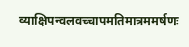व्याक्षिपन्वलवच्चापमतिमात्रममर्षणः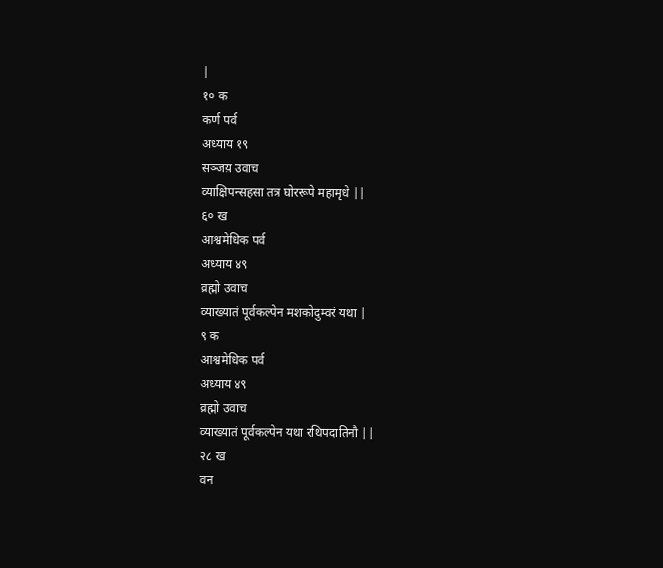|
१० क
कर्ण पर्व
अध्याय १९
सञ्जय़ उवाच
व्याक्षिपन्सहसा तत्र घोररूपे महामृधे ||
६० ख
आश्वमेधिक पर्व
अध्याय ४९
व्रह्मो उवाच
व्याख्यातं पूर्वकल्पेन मशकोदुम्वरं यथा |
९ क
आश्वमेधिक पर्व
अध्याय ४९
व्रह्मो उवाच
व्याख्यातं पूर्वकल्पेन यथा रथिपदातिनौ ||
२८ ख
वन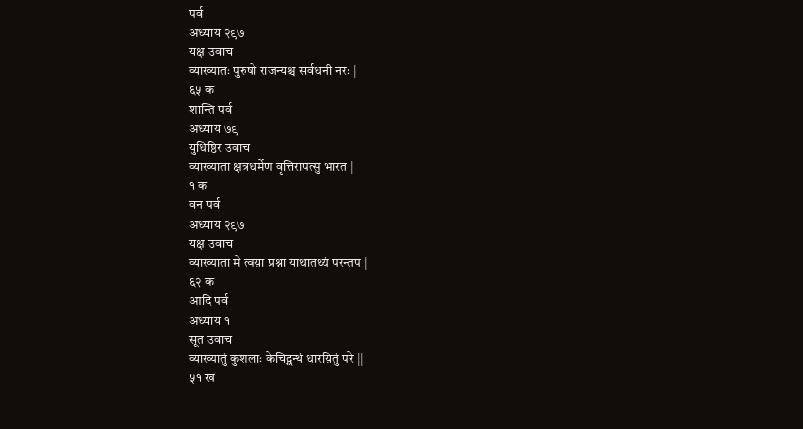पर्व
अध्याय २९७
यक्ष उवाच
व्याख्यातः पुरुषो राजन्यश्च सर्वधनी नरः |
६५ क
शान्ति पर्व
अध्याय ७९
युधिष्ठिर उवाच
व्याख्याता क्षत्रधर्मेण वृत्तिरापत्सु भारत |
१ क
वन पर्व
अध्याय २९७
यक्ष उवाच
व्याख्याता मे त्वय़ा प्रश्ना याथातथ्यं परन्तप |
६२ क
आदि पर्व
अध्याय १
सूत उवाच
व्याख्यातुं कुशलाः केचिद्ग्रन्थं धारय़ितुं परे ||
५१ ख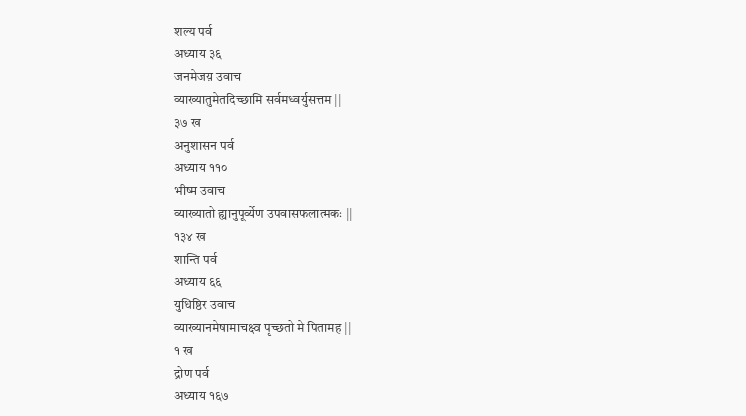शल्य पर्व
अध्याय ३६
जनमेजय़ उवाच
व्याख्यातुमेतदिच्छामि सर्वमध्वर्युसत्तम ||
३७ ख
अनुशासन पर्व
अध्याय ११०
भीष्म उवाच
व्याख्यातो ह्यानुपूर्व्येण उपवासफलात्मकः ||
१३४ ख
शान्ति पर्व
अध्याय ६६
युधिष्ठिर उवाच
व्याख्यानमेषामाचक्ष्व पृच्छतो मे पितामह ||
१ ख
द्रोण पर्व
अध्याय १६७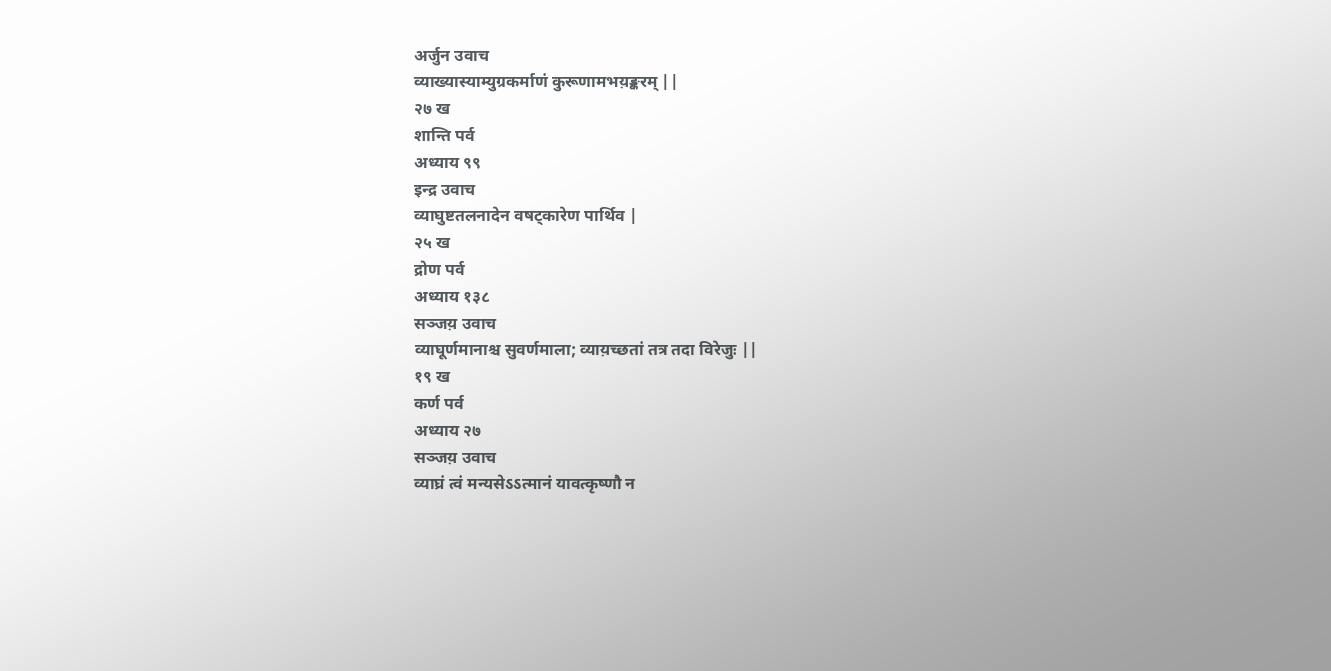अर्जुन उवाच
व्याख्यास्याम्युग्रकर्माणं कुरूणामभय़ङ्करम् ||
२७ ख
शान्ति पर्व
अध्याय ९९
इन्द्र उवाच
व्याघुष्टतलनादेन वषट्कारेण पार्थिव |
२५ ख
द्रोण पर्व
अध्याय १३८
सञ्जय़ उवाच
व्याघूर्णमानाश्च सुवर्णमाला; व्याय़च्छतां तत्र तदा विरेजुः ||
१९ ख
कर्ण पर्व
अध्याय २७
सञ्जय़ उवाच
व्याघ्रं त्वं मन्यसेऽऽत्मानं यावत्कृष्णौ न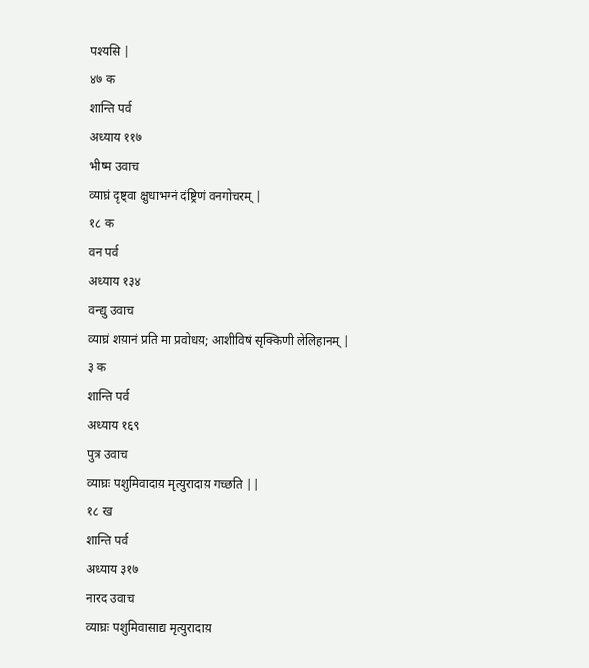पश्यसि |
४७ क
शान्ति पर्व
अध्याय ११७
भीष्म उवाच
व्याघ्रं दृष्ट्वा क्षुधाभग्नं दंष्ट्रिणं वनगोचरम् |
१८ क
वन पर्व
अध्याय १३४
वन्द्यु उवाच
व्याघ्रं शय़ानं प्रति मा प्रवोधय़; आशीविषं सृक्किणी लेलिहानम् |
३ क
शान्ति पर्व
अध्याय १६९
पुत्र उवाच
व्याघ्रः पशुमिवादाय़ मृत्युरादाय़ गच्छति ||
१८ ख
शान्ति पर्व
अध्याय ३१७
नारद उवाच
व्याघ्रः पशुमिवासाद्य मृत्युरादाय़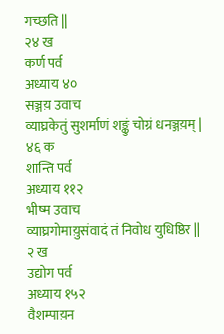गच्छति ||
२४ ख
कर्ण पर्व
अध्याय ४०
सञ्जय़ उवाच
व्याघ्रकेतुं सुशर्माणं शङ्कुं चोग्रं धनञ्जय़म् |
४६ क
शान्ति पर्व
अध्याय ११२
भीष्म उवाच
व्याघ्रगोमाय़ुसंवादं तं निवोध युधिष्ठिर ||
२ ख
उद्योग पर्व
अध्याय १५२
वैशम्पाय़न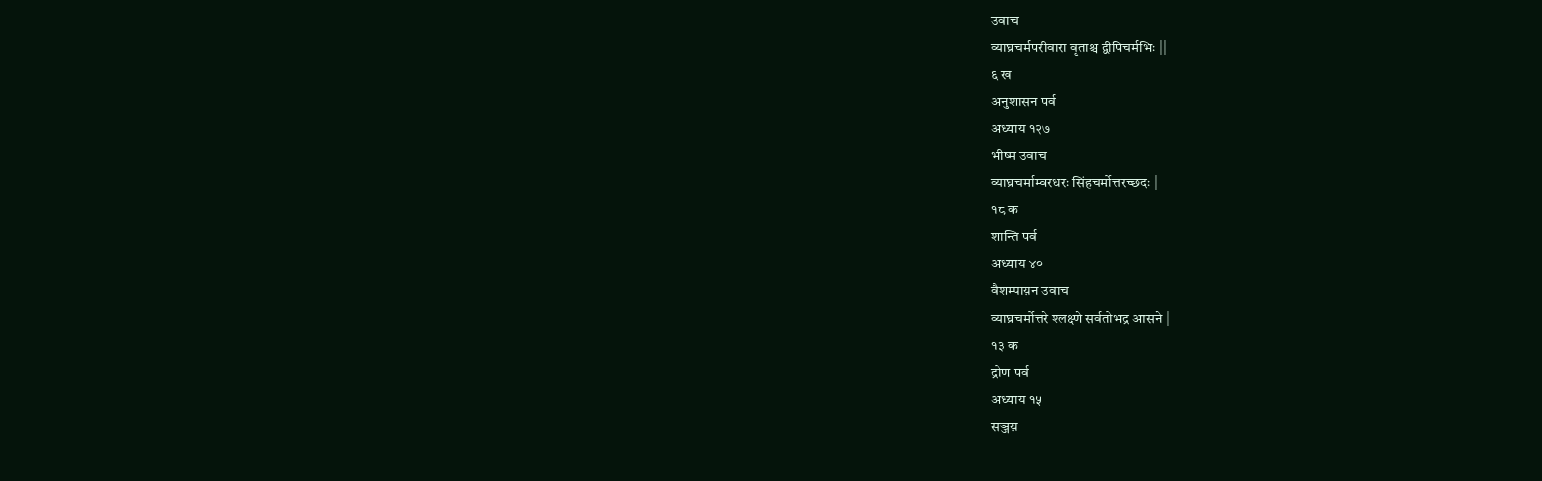उवाच
व्याघ्रचर्मपरीवारा वृताश्च द्वीपिचर्मभिः ||
६ ख
अनुशासन पर्व
अध्याय १२७
भीष्म उवाच
व्याघ्रचर्माम्वरधरः सिंहचर्मोत्तरच्छदः |
१८ क
शान्ति पर्व
अध्याय ४०
वैशम्पाय़न उवाच
व्याघ्रचर्मोत्तरे श्लक्ष्णे सर्वतोभद्र आसने |
१३ क
द्रोण पर्व
अध्याय १५
सञ्जय़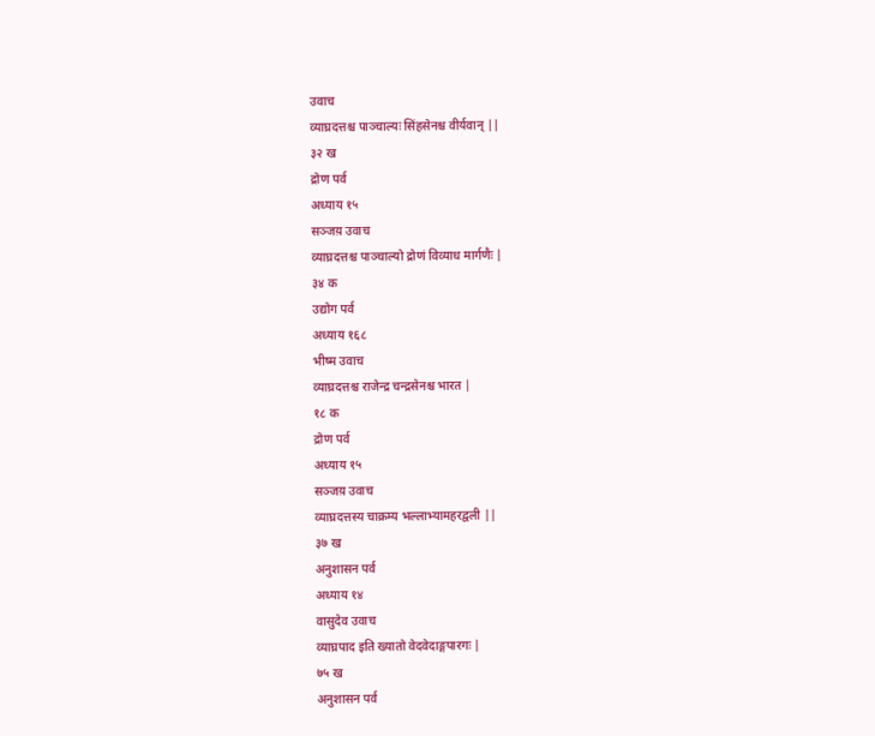उवाच
व्याघ्रदत्तश्च पाञ्चाल्यः सिंहसेनश्च वीर्यवान् ||
३२ ख
द्रोण पर्व
अध्याय १५
सञ्जय़ उवाच
व्याघ्रदत्तश्च पाञ्चाल्यो द्रोणं विव्याध मार्गणैः |
३४ क
उद्योग पर्व
अध्याय १६८
भीष्म उवाच
व्याघ्रदत्तश्च राजेन्द्र चन्द्रसेनश्च भारत |
१८ क
द्रोण पर्व
अध्याय १५
सञ्जय़ उवाच
व्याघ्रदत्तस्य चाक्रम्य भल्लाभ्यामहरद्वली ||
३७ ख
अनुशासन पर्व
अध्याय १४
वासुदेव उवाच
व्याघ्रपाद इति ख्यातो वेदवेदाङ्गपारगः |
७५ ख
अनुशासन पर्व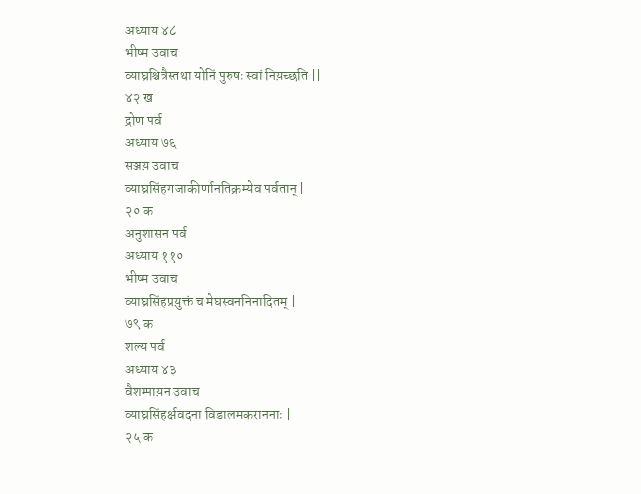अध्याय ४८
भीष्म उवाच
व्याघ्रश्चित्रैस्तथा योनिं पुरुषः स्वां निय़च्छति ||
४२ ख
द्रोण पर्व
अध्याय ७६
सञ्जय़ उवाच
व्याघ्रसिंहगजाकीर्णानतिक्रम्येव पर्वतान् |
२० क
अनुशासन पर्व
अध्याय ११०
भीष्म उवाच
व्याघ्रसिंहप्रय़ुक्तं च मेघस्वननिनादितम् |
७९ क
शल्य पर्व
अध्याय ४३
वैशम्पाय़न उवाच
व्याघ्रसिंहर्क्षवदना विडालमकराननाः |
२५ क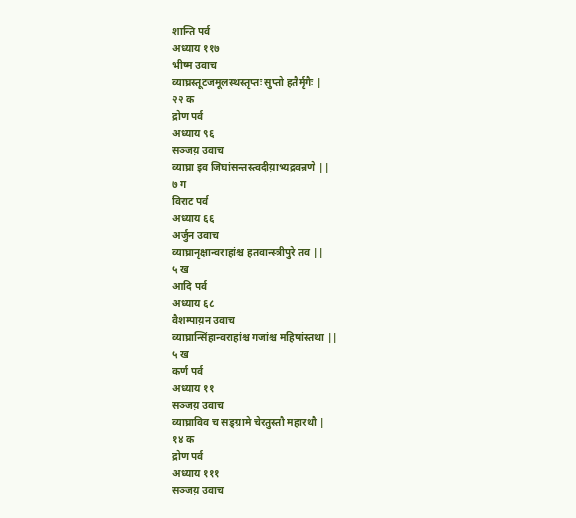शान्ति पर्व
अध्याय ११७
भीष्म उवाच
व्याघ्रस्तूटजमूलस्थस्तृप्तः सुप्तो हतैर्मृगैः |
२२ क
द्रोण पर्व
अध्याय ९६
सञ्जय़ उवाच
व्याघ्रा इव जिघांसन्तस्त्वदीय़ाभ्यद्रवन्रणे ||
७ ग
विराट पर्व
अध्याय ६६
अर्जुन उवाच
व्याघ्रानृक्षान्वराहांश्च हतवान्स्त्रीपुरे तव ||
५ ख
आदि पर्व
अध्याय ६८
वैशम्पाय़न उवाच
व्याघ्रान्सिंहान्वराहांश्च गजांश्च महिषांस्तथा ||
५ ख
कर्ण पर्व
अध्याय ११
सञ्जय़ उवाच
व्याघ्राविव च सङ्ग्रामे चेरतुस्तौ महारथौ |
१४ क
द्रोण पर्व
अध्याय १११
सञ्जय़ उवाच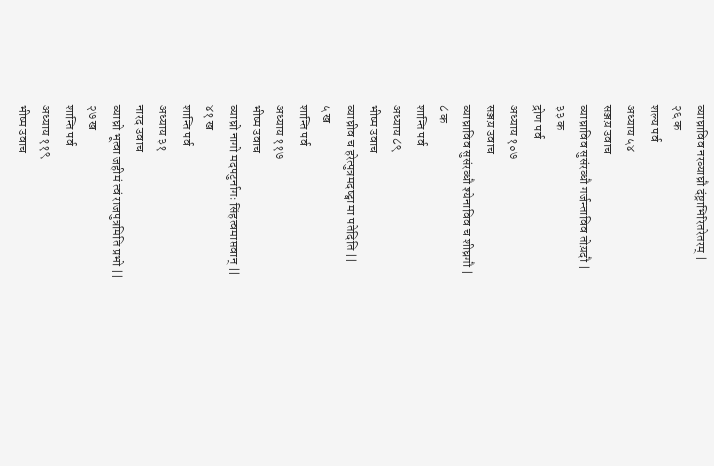व्याघ्राविव नरव्याघ्रौ दंष्ट्राभिरितरेतरम् |
२६ क
शल्य पर्व
अध्याय ५४
सञ्जय़ उवाच
व्याघ्राविव सुसंरव्धौ गर्जन्ताविव तोय़दौ |
३३ क
द्रोण पर्व
अध्याय १०७
सञ्जय़ उवाच
व्याघ्राविव सुसंरव्धौ श्येनाविव च शीघ्रगौ |
८ क
शान्ति पर्व
अध्याय ८९
भीष्म उवाच
व्याघ्रीव च हरेत्पुत्रमदष्ट्वा मा पतेदिति ||
५ ख
शान्ति पर्व
अध्याय ११७
भीष्म उवाच
व्याघ्रो नागो मदपटुर्नागः सिंहत्वमाप्तवान् ||
४१ ख
शान्ति पर्व
अध्याय ३१
नारद उवाच
व्याघ्रो भूत्वा जहीमं त्वं राजपुत्रमिति प्रभो ||
२७ ख
शान्ति पर्व
अध्याय ११९
भीष्म उवाच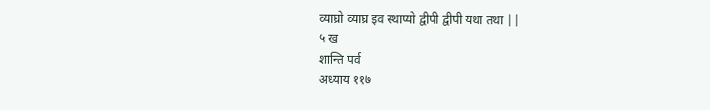व्याघ्रो व्याघ्र इव स्थाप्यो द्वीपी द्वीपी यथा तथा ||
५ ख
शान्ति पर्व
अध्याय ११७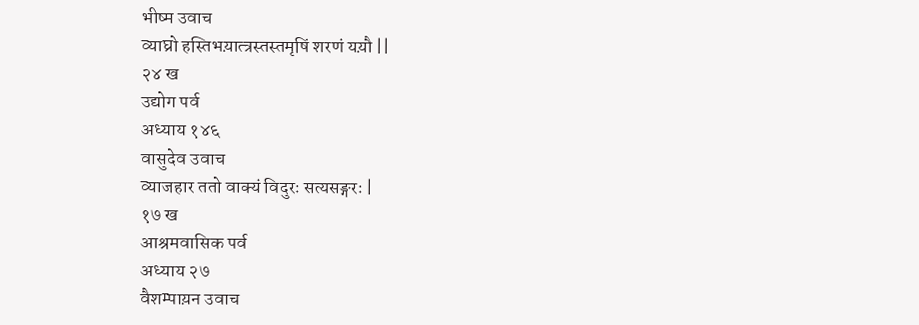भीष्म उवाच
व्याघ्रो हस्तिभय़ात्त्रस्तस्तमृषिं शरणं यय़ौ ||
२४ ख
उद्योग पर्व
अध्याय १४६
वासुदेव उवाच
व्याजहार ततो वाक्यं विदुरः सत्यसङ्गरः |
१७ ख
आश्रमवासिक पर्व
अध्याय २७
वैशम्पाय़न उवाच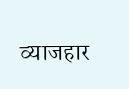व्याजहार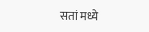सतां मध्ये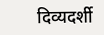दिव्यदर्शी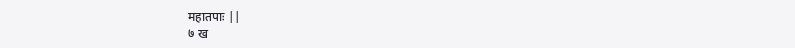महातपाः ||
७ ख